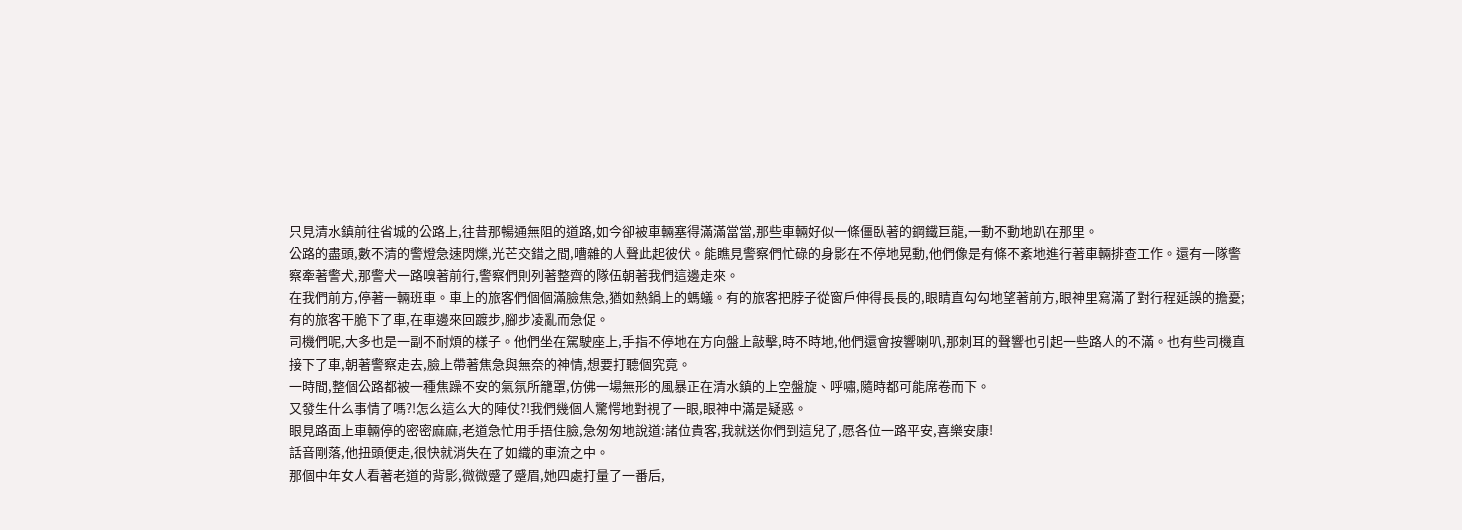只見清水鎮前往省城的公路上,往昔那暢通無阻的道路,如今卻被車輛塞得滿滿當當,那些車輛好似一條僵臥著的鋼鐵巨龍,一動不動地趴在那里。
公路的盡頭,數不清的警燈急速閃爍,光芒交錯之間,嘈雜的人聲此起彼伏。能瞧見警察們忙碌的身影在不停地晃動,他們像是有條不紊地進行著車輛排查工作。還有一隊警察牽著警犬,那警犬一路嗅著前行,警察們則列著整齊的隊伍朝著我們這邊走來。
在我們前方,停著一輛班車。車上的旅客們個個滿臉焦急,猶如熱鍋上的螞蟻。有的旅客把脖子從窗戶伸得長長的,眼睛直勾勾地望著前方,眼神里寫滿了對行程延誤的擔憂;有的旅客干脆下了車,在車邊來回踱步,腳步凌亂而急促。
司機們呢,大多也是一副不耐煩的樣子。他們坐在駕駛座上,手指不停地在方向盤上敲擊,時不時地,他們還會按響喇叭,那刺耳的聲響也引起一些路人的不滿。也有些司機直接下了車,朝著警察走去,臉上帶著焦急與無奈的神情,想要打聽個究竟。
一時間,整個公路都被一種焦躁不安的氣氛所籠罩,仿佛一場無形的風暴正在清水鎮的上空盤旋、呼嘯,隨時都可能席卷而下。
又發生什么事情了嗎?!怎么這么大的陣仗?!我們幾個人驚愕地對視了一眼,眼神中滿是疑惑。
眼見路面上車輛停的密密麻麻,老道急忙用手捂住臉,急匆匆地說道:諸位貴客,我就送你們到這兒了,愿各位一路平安,喜樂安康!
話音剛落,他扭頭便走,很快就消失在了如織的車流之中。
那個中年女人看著老道的背影,微微蹙了蹙眉,她四處打量了一番后,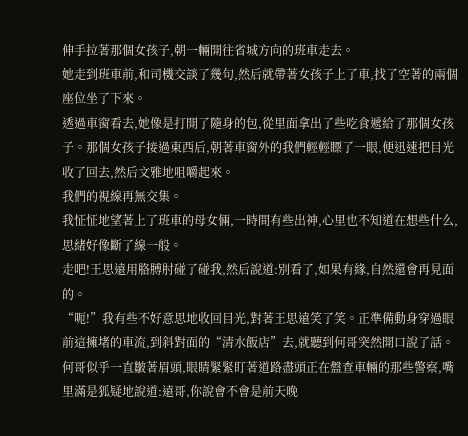伸手拉著那個女孩子,朝一輛開往省城方向的班車走去。
她走到班車前,和司機交談了幾句,然后就帶著女孩子上了車,找了空著的兩個座位坐了下來。
透過車窗看去,她像是打開了隨身的包,從里面拿出了些吃食遞給了那個女孩子。那個女孩子接過東西后,朝著車窗外的我們輕輕瞟了一眼,便迅速把目光收了回去,然后文雅地咀嚼起來。
我們的視線再無交集。
我怔怔地望著上了班車的母女倆,一時間有些出神,心里也不知道在想些什么,思緒好像斷了線一般。
走吧!王思遠用胳膊肘碰了碰我,然后說道:別看了,如果有緣,自然還會再見面的。
“呃!”我有些不好意思地收回目光,對著王思遠笑了笑。正準備動身穿過眼前這擁堵的車流,到斜對面的“清水飯店”去,就聽到何哥突然開口說了話。
何哥似乎一直皺著眉頭,眼睛緊緊盯著道路盡頭正在盤查車輛的那些警察,嘴里滿是狐疑地說道:遠哥,你說會不會是前天晚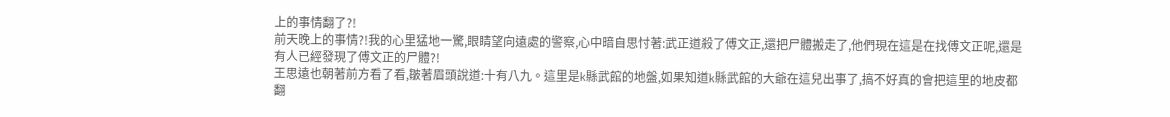上的事情翻了?!
前天晚上的事情?!我的心里猛地一驚,眼睛望向遠處的警察,心中暗自思忖著:武正道殺了傅文正,還把尸體搬走了,他們現在這是在找傅文正呢,還是有人已經發現了傅文正的尸體?!
王思遠也朝著前方看了看,皺著眉頭說道:十有八九。這里是k縣武館的地盤,如果知道k縣武館的大爺在這兒出事了,搞不好真的會把這里的地皮都翻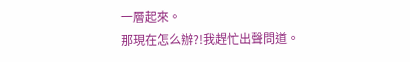一層起來。
那現在怎么辦?!我趕忙出聲問道。